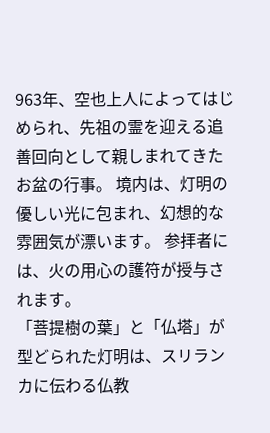963年、空也上人によってはじめられ、先祖の霊を迎える追善回向として親しまれてきたお盆の行事。 境内は、灯明の優しい光に包まれ、幻想的な雰囲気が漂います。 参拝者には、火の用心の護符が授与されます。
「菩提樹の葉」と「仏塔」が型どられた灯明は、スリランカに伝わる仏教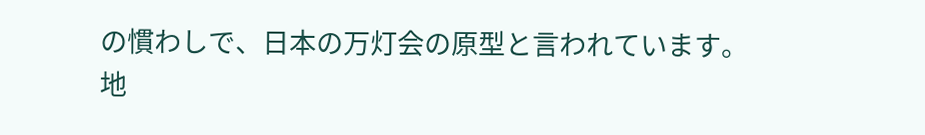の慣わしで、日本の万灯会の原型と言われています。
地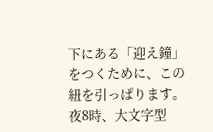下にある「迎え鐘」をつくために、この紐を引っぱります。
夜8時、大文字型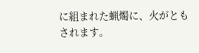に組まれた蝋燭に、火がともされます。